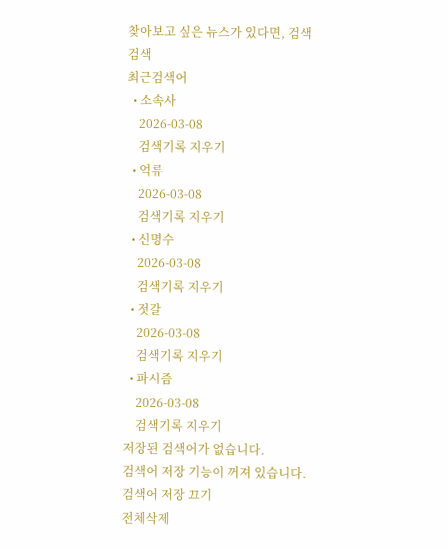찾아보고 싶은 뉴스가 있다면, 검색
검색
최근검색어
  • 소속사
    2026-03-08
    검색기록 지우기
  • 억류
    2026-03-08
    검색기록 지우기
  • 신명수
    2026-03-08
    검색기록 지우기
  • 젓갈
    2026-03-08
    검색기록 지우기
  • 파시즘
    2026-03-08
    검색기록 지우기
저장된 검색어가 없습니다.
검색어 저장 기능이 꺼져 있습니다.
검색어 저장 끄기
전체삭제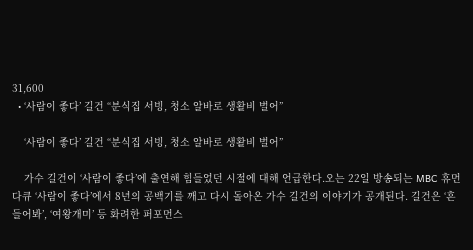31,600
  • ‘사람이 좋다’ 길건 “분식집 서빙, 청소 알바로 생활비 벌어”

    ‘사람이 좋다’ 길건 “분식집 서빙, 청소 알바로 생활비 벌어”

    가수 길건이 ‘사람이 좋다’에 출연해 힘들었던 시절에 대해 언급한다.오는 22일 방송되는 MBC 휴먼다큐 ‘사람이 좋다’에서 8년의 공백기를 깨고 다시 돌아온 가수 길건의 이야기가 공개된다. 길건은 ‘흔들어봐’, ‘여왕개미’ 등 화려한 퍼포먼스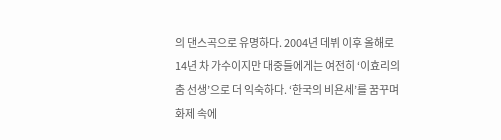의 댄스곡으로 유명하다. 2004년 데뷔 이후 올해로 14년 차 가수이지만 대중들에게는 여전히 ‘이효리의 춤 선생’으로 더 익숙하다. ‘한국의 비욘세’를 꿈꾸며 화제 속에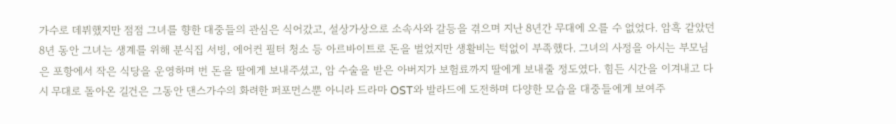가수로 데뷔했지만 점점 그녀를 향한 대중들의 관심은 식어갔고, 설상가상으로 소속사와 갈등을 겪으며 지난 8년간 무대에 오를 수 없었다. 암흑 같았던 8년 동안 그녀는 생계를 위해 분식집 서빙, 에어컨 필터 청소 등 아르바이트로 돈을 벌었지만 생활비는 턱없이 부족했다. 그녀의 사정을 아시는 부모님은 포항에서 작은 식당을 운영하며 번 돈을 딸에게 보내주셨고, 암 수술을 받은 아버지가 보험료까지 딸에게 보내줄 정도였다. 힘든 시간을 이겨내고 다시 무대로 돌아온 길건은 그동안 댄스가수의 화려한 퍼포먼스뿐 아니라 드라마 OST와 발라드에 도전하며 다양한 모습을 대중들에게 보여주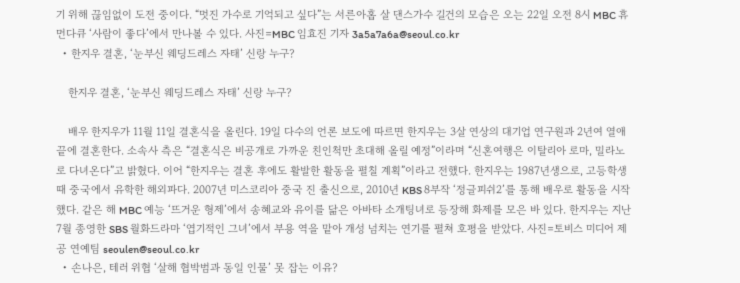기 위해 끊임없이 도전 중이다. “멋진 가수로 기억되고 싶다”는 서른아홉 살 댄스가수 길건의 모습은 오는 22일 오전 8시 MBC 휴먼다큐 ‘사람이 좋다’에서 만나볼 수 있다. 사진=MBC 임효진 기자 3a5a7a6a@seoul.co.kr
  • 한지우 결혼, ‘눈부신 웨딩드레스 자태’ 신랑 누구?

    한지우 결혼, ‘눈부신 웨딩드레스 자태’ 신랑 누구?

    배우 한지우가 11월 11일 결혼식을 올린다. 19일 다수의 언론 보도에 따르면 한지우는 3살 연상의 대기업 연구원과 2년여 열애 끝에 결혼한다. 소속사 측은 “결혼식은 비공개로 가까운 친인척만 초대해 올릴 예정”이라며 “신혼여행은 이탈리아 로마, 밀라노로 다녀온다”고 밝혔다. 이어 “한지우는 결혼 후에도 활발한 활동을 펼칠 계획”이라고 전했다. 한지우는 1987년생으로, 고등학생 때 중국에서 유학한 해외파다. 2007년 미스코리아 중국 진 출신으로, 2010년 KBS 8부작 ‘정글피쉬2’를 통해 배우로 활동을 시작했다. 같은 해 MBC 예능 ‘뜨거운 형제’에서 송혜교와 유이를 닮은 아바타 소개팅녀로 등장해 화제를 모은 바 있다. 한지우는 지난 7월 종영한 SBS 월화드라마 ‘엽기적인 그녀’에서 부용 역을 맡아 개성 넘치는 연기를 펼쳐 호평을 받았다. 사진=토비스 미디어 제공 연예팀 seoulen@seoul.co.kr
  • 손나은, 테러 위협 ‘살해 협박범과 동일 인물’ 못 잡는 이유?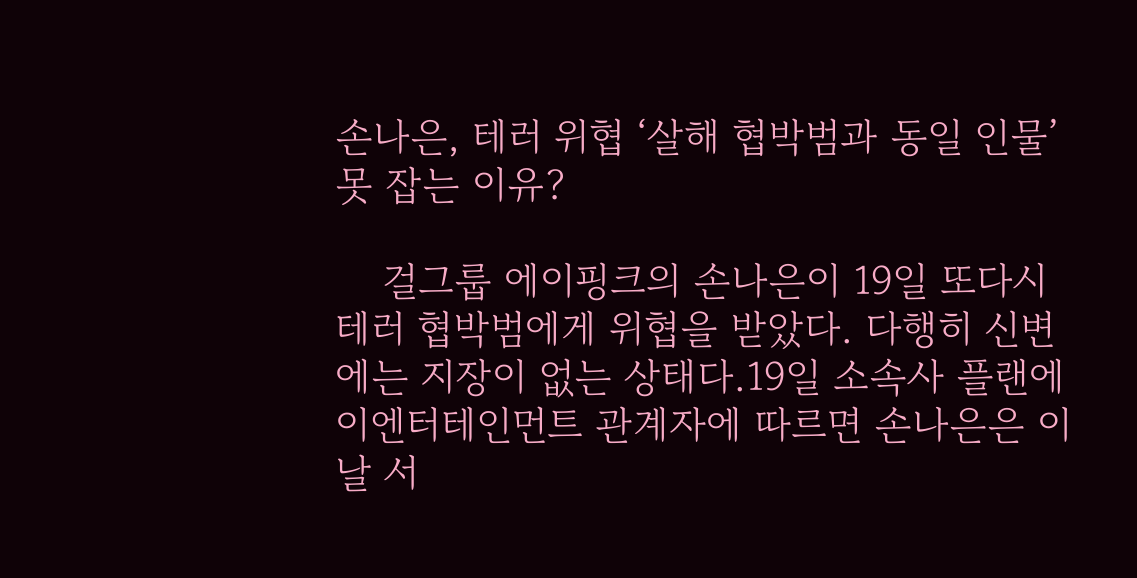손나은, 테러 위협 ‘살해 협박범과 동일 인물’ 못 잡는 이유?

    걸그룹 에이핑크의 손나은이 19일 또다시 테러 협박범에게 위협을 받았다. 다행히 신변에는 지장이 없는 상태다.19일 소속사 플랜에이엔터테인먼트 관계자에 따르면 손나은은 이날 서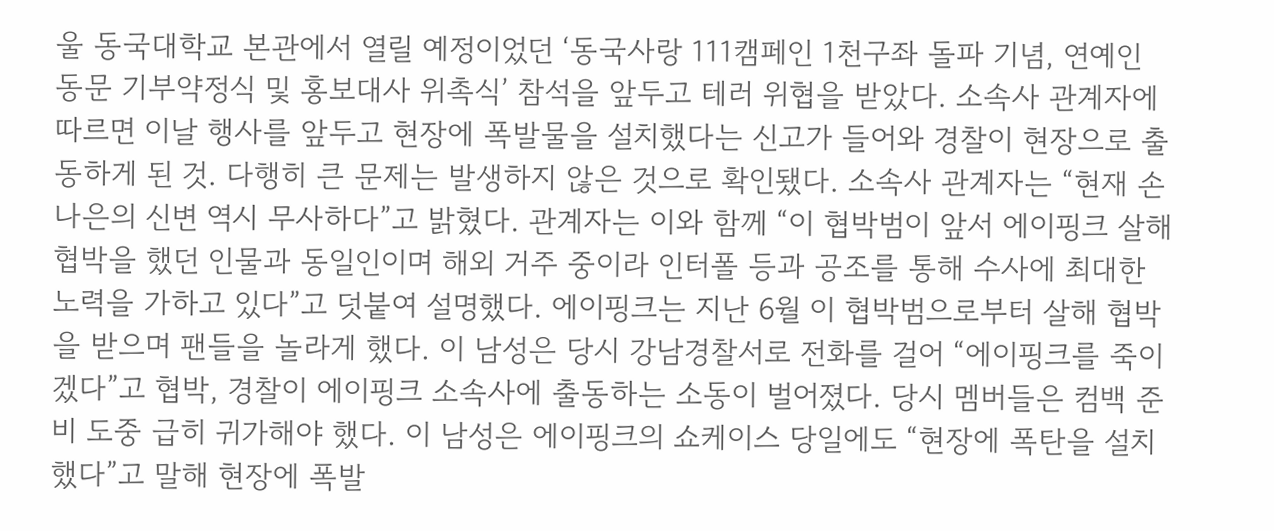울 동국대학교 본관에서 열릴 예정이었던 ‘동국사랑 111캠페인 1천구좌 돌파 기념, 연예인 동문 기부약정식 및 홍보대사 위촉식’ 참석을 앞두고 테러 위협을 받았다. 소속사 관계자에 따르면 이날 행사를 앞두고 현장에 폭발물을 설치했다는 신고가 들어와 경찰이 현장으로 출동하게 된 것. 다행히 큰 문제는 발생하지 않은 것으로 확인됐다. 소속사 관계자는 “현재 손나은의 신변 역시 무사하다”고 밝혔다. 관계자는 이와 함께 “이 협박범이 앞서 에이핑크 살해 협박을 했던 인물과 동일인이며 해외 거주 중이라 인터폴 등과 공조를 통해 수사에 최대한 노력을 가하고 있다”고 덧붙여 설명했다. 에이핑크는 지난 6월 이 협박범으로부터 살해 협박을 받으며 팬들을 놀라게 했다. 이 남성은 당시 강남경찰서로 전화를 걸어 “에이핑크를 죽이겠다”고 협박, 경찰이 에이핑크 소속사에 출동하는 소동이 벌어졌다. 당시 멤버들은 컴백 준비 도중 급히 귀가해야 했다. 이 남성은 에이핑크의 쇼케이스 당일에도 “현장에 폭탄을 설치했다”고 말해 현장에 폭발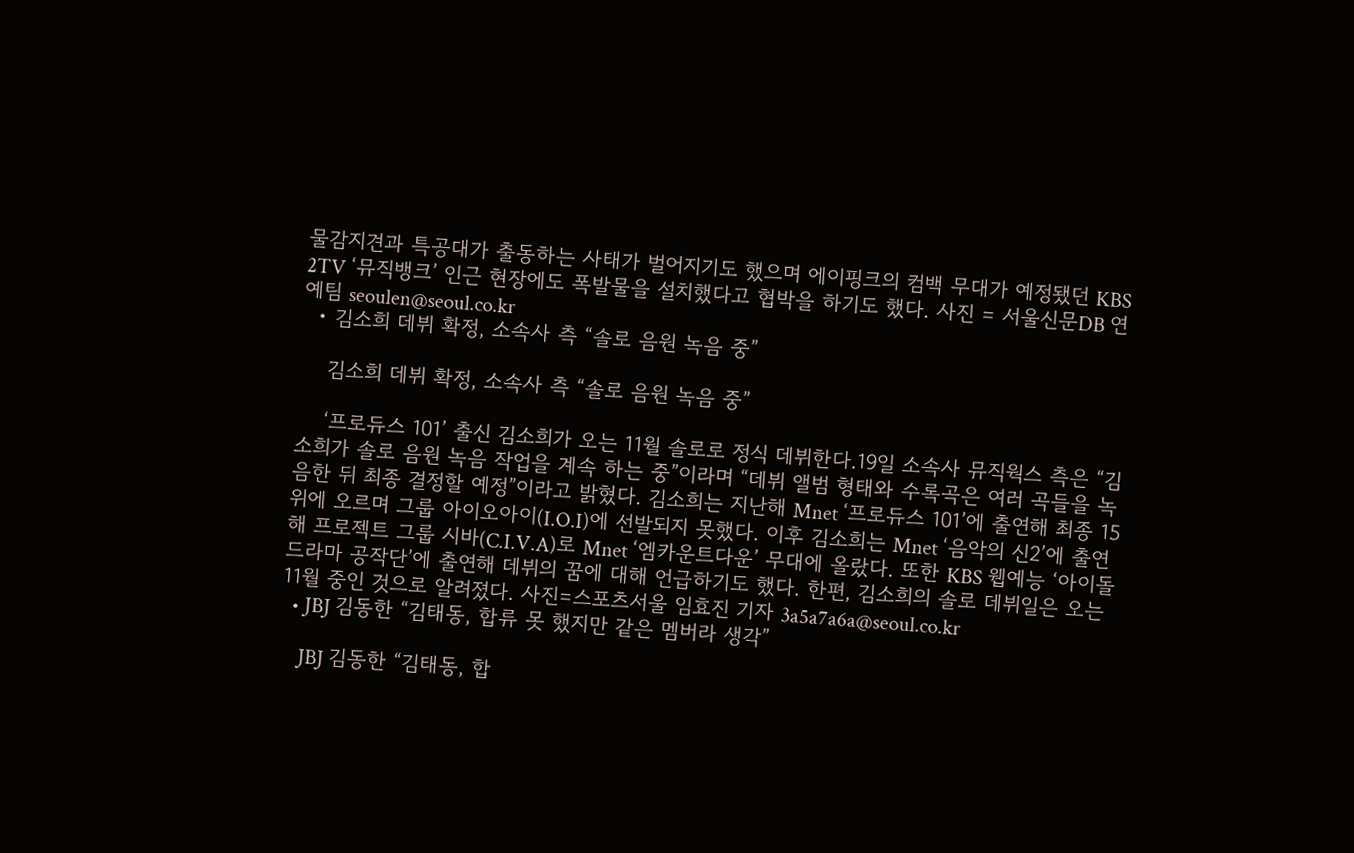물감지견과 특공대가 출동하는 사태가 벌어지기도 했으며 에이핑크의 컴백 무대가 예정됐던 KBS 2TV ‘뮤직뱅크’ 인근 현장에도 폭발물을 설치했다고 협박을 하기도 했다. 사진 = 서울신문DB 연예팀 seoulen@seoul.co.kr
  • 김소희 데뷔 확정, 소속사 측 “솔로 음원 녹음 중”

    김소희 데뷔 확정, 소속사 측 “솔로 음원 녹음 중”

    ‘프로듀스 101’ 출신 김소희가 오는 11월 솔로로 정식 데뷔한다.19일 소속사 뮤직웍스 측은 “김소희가 솔로 음원 녹음 작업을 계속 하는 중”이라며 “데뷔 앨범 형태와 수록곡은 여러 곡들을 녹음한 뒤 최종 결정할 예정”이라고 밝혔다. 김소희는 지난해 Mnet ‘프로듀스 101’에 출연해 최종 15위에 오르며 그룹 아이오아이(I.O.I)에 선발되지 못했다. 이후 김소희는 Mnet ‘음악의 신2’에 출연해 프로젝트 그룹 시바(C.I.V.A)로 Mnet ‘엠카운트다운’ 무대에 올랐다. 또한 KBS 웹예능 ‘아이돌 드라마 공작단’에 출연해 데뷔의 꿈에 대해 언급하기도 했다. 한편, 김소희의 솔로 데뷔일은 오는 11월 중인 것으로 알려졌다. 사진=스포츠서울 임효진 기자 3a5a7a6a@seoul.co.kr
  • JBJ 김동한 “김태동, 합류 못 했지만 같은 멤버라 생각”

    JBJ 김동한 “김태동, 합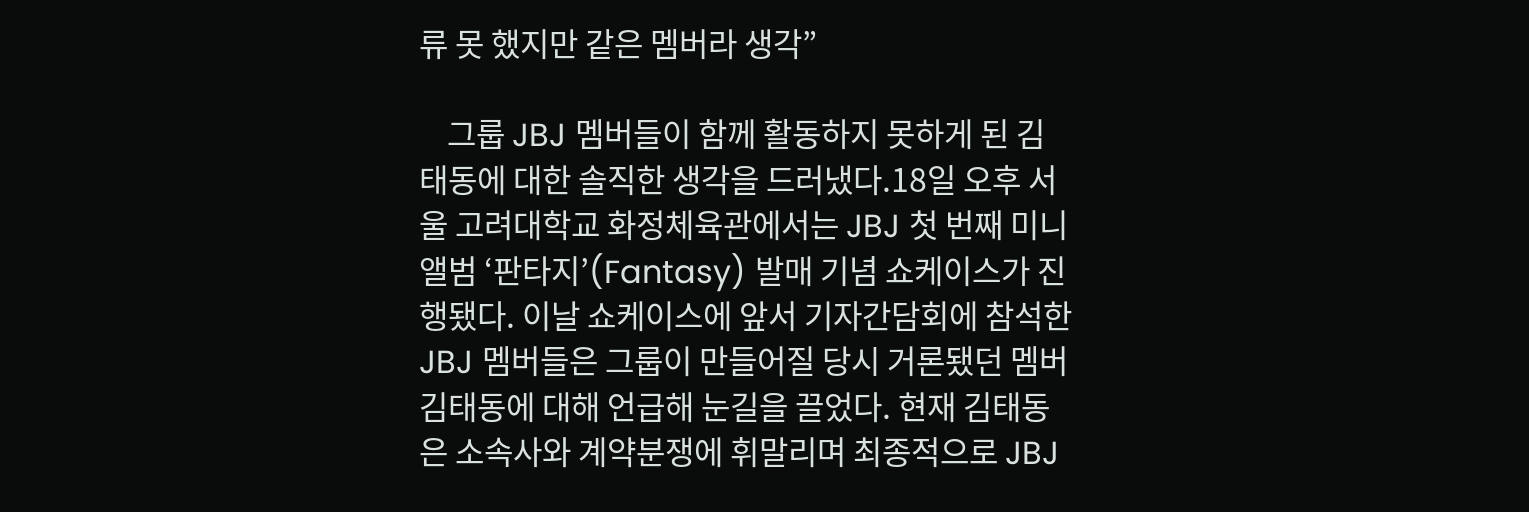류 못 했지만 같은 멤버라 생각”

    그룹 JBJ 멤버들이 함께 활동하지 못하게 된 김태동에 대한 솔직한 생각을 드러냈다.18일 오후 서울 고려대학교 화정체육관에서는 JBJ 첫 번째 미니앨범 ‘판타지’(Fantasy) 발매 기념 쇼케이스가 진행됐다. 이날 쇼케이스에 앞서 기자간담회에 참석한 JBJ 멤버들은 그룹이 만들어질 당시 거론됐던 멤버 김태동에 대해 언급해 눈길을 끌었다. 현재 김태동은 소속사와 계약분쟁에 휘말리며 최종적으로 JBJ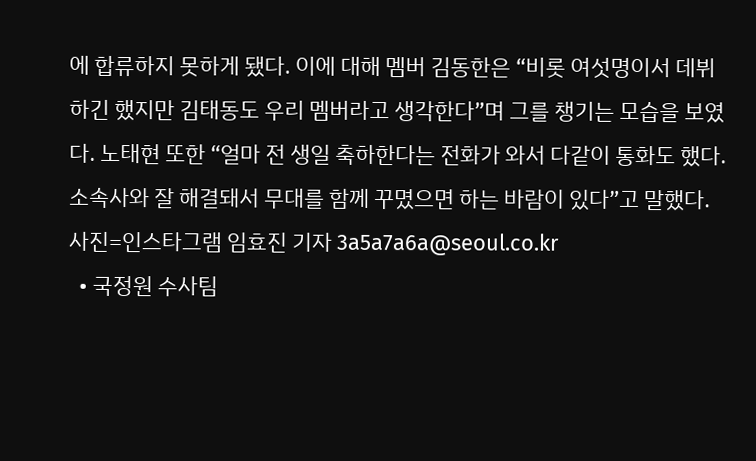에 합류하지 못하게 됐다. 이에 대해 멤버 김동한은 “비롯 여섯명이서 데뷔하긴 했지만 김태동도 우리 멤버라고 생각한다”며 그를 챙기는 모습을 보였다. 노태현 또한 “얼마 전 생일 축하한다는 전화가 와서 다같이 통화도 했다. 소속사와 잘 해결돼서 무대를 함께 꾸몄으면 하는 바람이 있다”고 말했다. 사진=인스타그램 임효진 기자 3a5a7a6a@seoul.co.kr
  • 국정원 수사팀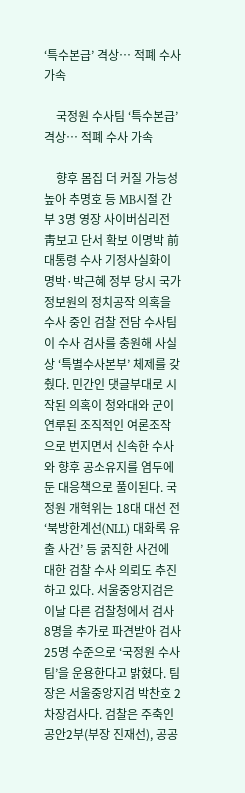‘특수본급’ 격상… 적폐 수사 가속

    국정원 수사팀 ‘특수본급’ 격상… 적폐 수사 가속

    향후 몸집 더 커질 가능성 높아 추명호 등 MB시절 간부 3명 영장 사이버심리전 靑보고 단서 확보 이명박 前대통령 수사 기정사실화이명박·박근혜 정부 당시 국가정보원의 정치공작 의혹을 수사 중인 검찰 전담 수사팀이 수사 검사를 충원해 사실상 ‘특별수사본부’ 체제를 갖췄다. 민간인 댓글부대로 시작된 의혹이 청와대와 군이 연루된 조직적인 여론조작으로 번지면서 신속한 수사와 향후 공소유지를 염두에 둔 대응책으로 풀이된다. 국정원 개혁위는 18대 대선 전 ‘북방한계선(NLL) 대화록 유출 사건’ 등 굵직한 사건에 대한 검찰 수사 의뢰도 추진하고 있다. 서울중앙지검은 이날 다른 검찰청에서 검사 8명을 추가로 파견받아 검사 25명 수준으로 ‘국정원 수사팀’을 운용한다고 밝혔다. 팀장은 서울중앙지검 박찬호 2차장검사다. 검찰은 주축인 공안2부(부장 진재선), 공공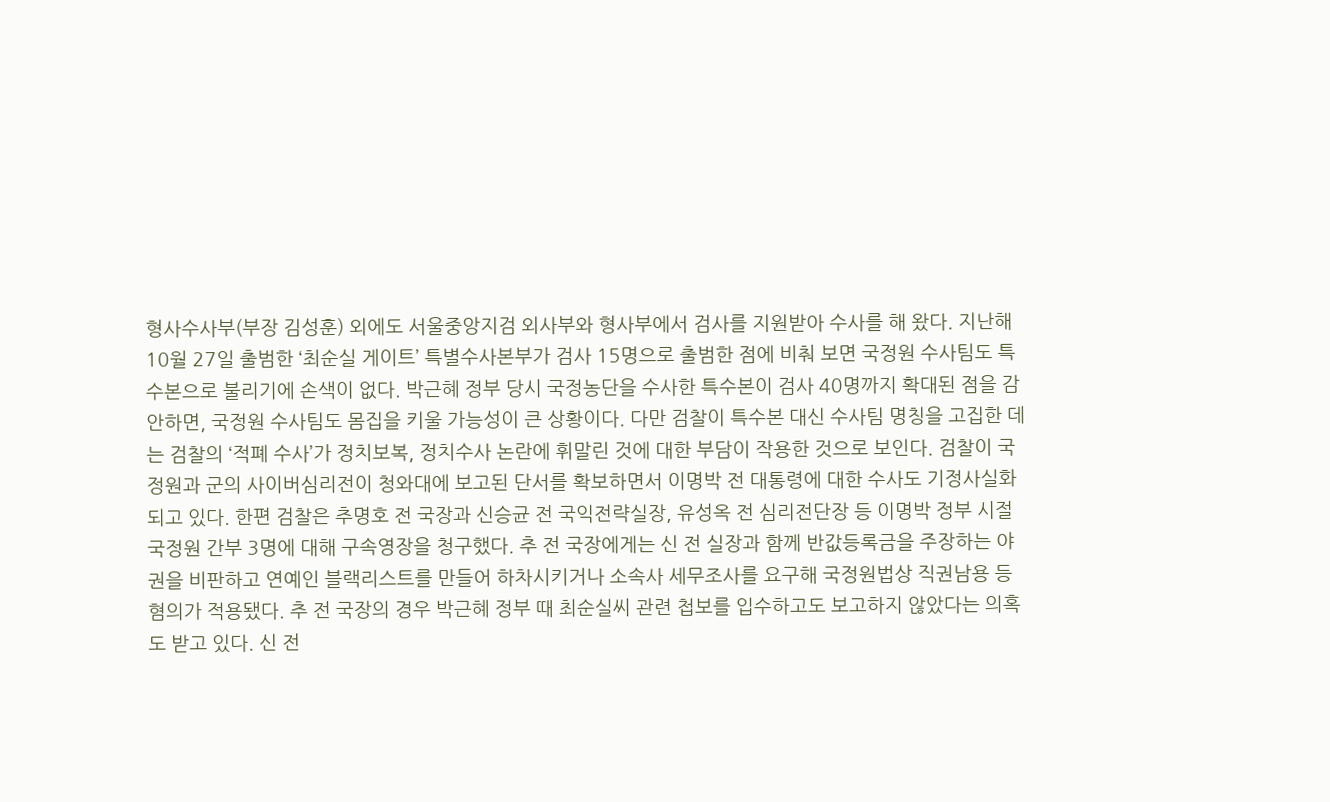형사수사부(부장 김성훈) 외에도 서울중앙지검 외사부와 형사부에서 검사를 지원받아 수사를 해 왔다. 지난해 10월 27일 출범한 ‘최순실 게이트’ 특별수사본부가 검사 15명으로 출범한 점에 비춰 보면 국정원 수사팀도 특수본으로 불리기에 손색이 없다. 박근혜 정부 당시 국정농단을 수사한 특수본이 검사 40명까지 확대된 점을 감안하면, 국정원 수사팀도 몸집을 키울 가능성이 큰 상황이다. 다만 검찰이 특수본 대신 수사팀 명칭을 고집한 데는 검찰의 ‘적폐 수사’가 정치보복, 정치수사 논란에 휘말린 것에 대한 부담이 작용한 것으로 보인다. 검찰이 국정원과 군의 사이버심리전이 청와대에 보고된 단서를 확보하면서 이명박 전 대통령에 대한 수사도 기정사실화되고 있다. 한편 검찰은 추명호 전 국장과 신승균 전 국익전략실장, 유성옥 전 심리전단장 등 이명박 정부 시절 국정원 간부 3명에 대해 구속영장을 청구했다. 추 전 국장에게는 신 전 실장과 함께 반값등록금을 주장하는 야권을 비판하고 연예인 블랙리스트를 만들어 하차시키거나 소속사 세무조사를 요구해 국정원법상 직권남용 등 혐의가 적용됐다. 추 전 국장의 경우 박근혜 정부 때 최순실씨 관련 첩보를 입수하고도 보고하지 않았다는 의혹도 받고 있다. 신 전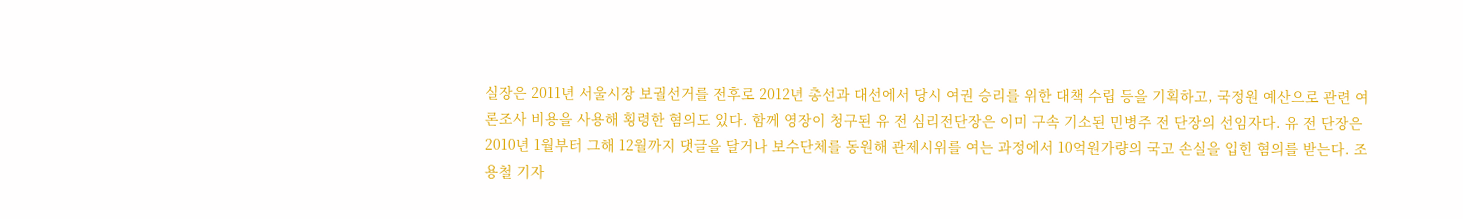실장은 2011년 서울시장 보궐선거를 전후로 2012년 총선과 대선에서 당시 여권 승리를 위한 대책 수립 등을 기획하고, 국정원 예산으로 관련 여론조사 비용을 사용해 횡령한 혐의도 있다. 함께 영장이 청구된 유 전 심리전단장은 이미 구속 기소된 민병주 전 단장의 선임자다. 유 전 단장은 2010년 1월부터 그해 12월까지 댓글을 달거나 보수단체를 동원해 관제시위를 여는 과정에서 10억원가량의 국고 손실을 입힌 혐의를 받는다. 조용철 기자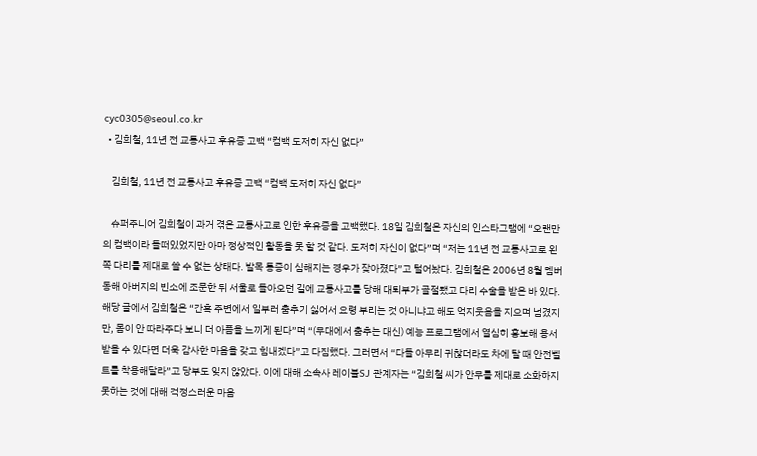cyc0305@seoul.co.kr
  • 김희철, 11년 전 교통사고 후유증 고백 “컴백 도저히 자신 없다”

    김희철, 11년 전 교통사고 후유증 고백 “컴백 도저히 자신 없다”

    슈퍼주니어 김희철이 과거 겪은 교통사고로 인한 후유증을 고백했다. 18일 김희철은 자신의 인스타그램에 “오랜만의 컴백이라 들떠있었지만 아마 정상적인 활동을 못 할 것 같다. 도저히 자신이 없다”며 “저는 11년 전 교통사고로 왼쪽 다리를 제대로 쓸 수 없는 상태다. 발목 통증이 심해지는 경우가 잦아졌다”고 털어놨다. 김희철은 2006년 8월 멤버 동해 아버지의 빈소에 조문한 뒤 서울로 돌아오던 길에 교통사고를 당해 대퇴부가 골절됐고 다리 수술을 받은 바 있다. 해당 글에서 김희철은 “간혹 주변에서 일부러 춤추기 싫어서 요령 부리는 것 아니냐고 해도 억지웃음을 지으며 넘겼지만, 몸이 안 따라주다 보니 더 아픔을 느끼게 된다”며 “(무대에서 춤추는 대신) 예능 프로그램에서 열심히 홍보해 용서받을 수 있다면 더욱 감사한 마음을 갖고 힘내겠다”고 다짐했다. 그러면서 “다들 아무리 귀찮더라도 차에 탈 때 안전벨트를 착용해달라”고 당부도 잊지 않았다. 이에 대해 소속사 레이블SJ 관계자는 “김희철 씨가 안무를 제대로 소화하지 못하는 것에 대해 걱정스러운 마음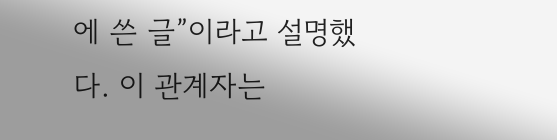에 쓴 글”이라고 설명했다. 이 관계자는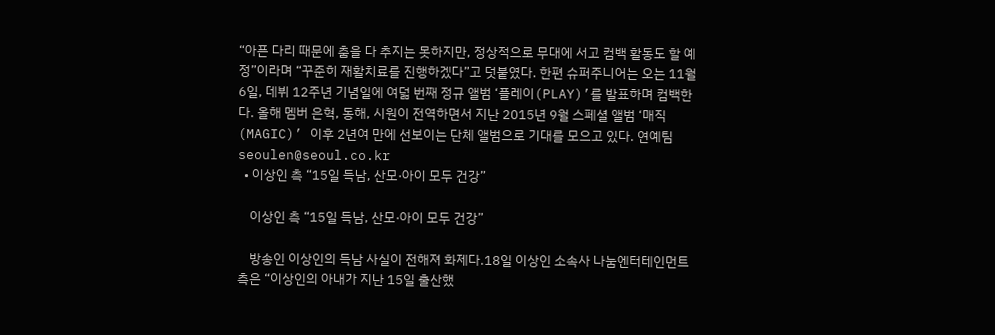“아픈 다리 때문에 춤을 다 추지는 못하지만, 정상적으로 무대에 서고 컴백 활동도 할 예정”이라며 “꾸준히 재활치료를 진행하겠다”고 덧붙였다. 한편 슈퍼주니어는 오는 11월 6일, 데뷔 12주년 기념일에 여덟 번째 정규 앨범 ‘플레이(PLAY)’를 발표하며 컴백한다. 올해 멤버 은혁, 동해, 시원이 전역하면서 지난 2015년 9월 스페셜 앨범 ‘매직(MAGIC)’ 이후 2년여 만에 선보이는 단체 앨범으로 기대를 모으고 있다. 연예팀 seoulen@seoul.co.kr
  • 이상인 측 “15일 득남, 산모·아이 모두 건강”

    이상인 측 “15일 득남, 산모·아이 모두 건강”

    방송인 이상인의 득남 사실이 전해져 화제다.18일 이상인 소속사 나눔엔터테인먼트 측은 “이상인의 아내가 지난 15일 출산했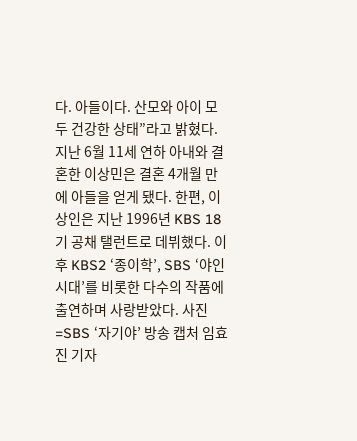다. 아들이다. 산모와 아이 모두 건강한 상태”라고 밝혔다. 지난 6월 11세 연하 아내와 결혼한 이상민은 결혼 4개월 만에 아들을 얻게 됐다. 한편, 이상인은 지난 1996년 KBS 18기 공채 탤런트로 데뷔했다. 이후 KBS2 ‘종이학’, SBS ‘야인시대’를 비롯한 다수의 작품에 출연하며 사랑받았다. 사진=SBS ‘자기야’ 방송 캡처 임효진 기자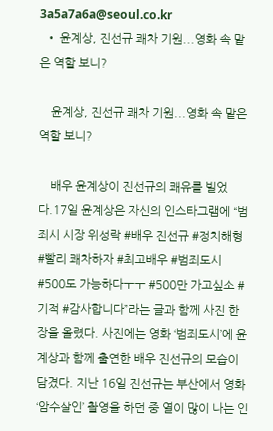3a5a7a6a@seoul.co.kr
  • 윤계상, 진선규 쾌차 기원...영화 속 맡은 역할 보니?

    윤계상, 진선규 쾌차 기원...영화 속 맡은 역할 보니?

    배우 윤계상이 진선규의 쾌유를 빌었다.17일 윤계상은 자신의 인스타그램에 “범죄시 시장 위성락 #배우 진선규 #정치해형 #빨리 쾌차하자 #최고배우 #범죄도시 #500도 가능하다ㅜㅜ #500만 가고싶소 #기적 #감사합니다”라는 글과 함께 사진 한 장을 올렸다. 사진에는 영화 ‘범죄도시’에 윤계상과 함께 출연한 배우 진선규의 모습이 담겼다. 지난 16일 진선규는 부산에서 영화 ‘암수살인’ 촬영을 하던 중 열이 많이 나는 인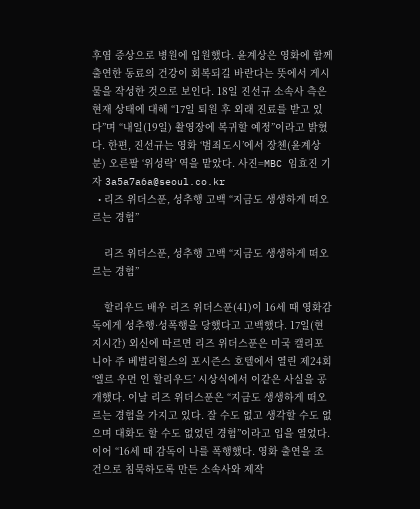후염 증상으로 병원에 입원했다. 윤계상은 영화에 함께 출연한 동료의 건강이 회복되길 바란다는 뜻에서 게시물을 작성한 것으로 보인다. 18일 진선규 소속사 측은 현재 상태에 대해 “17일 퇴원 후 외래 진료를 받고 있다”며 “내일(19일) 촬영장에 복귀할 예정”이라고 밝혔다. 한편, 진선규는 영화 ‘범죄도시’에서 장첸(윤계상 분) 오른팔 ‘위성락’ 역을 맡았다. 사진=MBC 임효진 기자 3a5a7a6a@seoul.co.kr
  • 리즈 위더스푼, 성추행 고백 “지금도 생생하게 떠오르는 경험”

    리즈 위더스푼, 성추행 고백 “지금도 생생하게 떠오르는 경험”

    할리우드 배우 리즈 위더스푼(41)이 16세 때 영화감독에게 성추행·성폭행을 당했다고 고백했다. 17일(현지시간) 외신에 따르면 리즈 위더스푼은 미국 캘리포니아 주 베벌리힐스의 포시즌스 호텔에서 열린 제24회 ‘엘르 우먼 인 할리우드’ 시상식에서 이같은 사실을 공개했다. 이날 리즈 위더스푼은 “지금도 생생하게 떠오르는 경험을 가지고 있다. 잘 수도 없고 생각할 수도 없으며 대화도 할 수도 없었던 경험”이라고 입을 열었다. 이어 “16세 때 감독이 나를 폭행했다. 영화 출연을 조건으로 침묵하도록 만든 소속사와 제작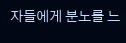자들에게 분노를 느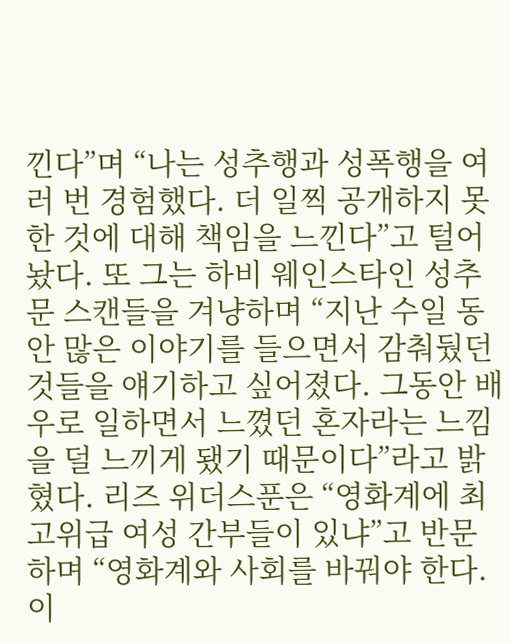낀다”며 “나는 성추행과 성폭행을 여러 번 경험했다. 더 일찍 공개하지 못한 것에 대해 책임을 느낀다”고 털어놨다. 또 그는 하비 웨인스타인 성추문 스캔들을 겨냥하며 “지난 수일 동안 많은 이야기를 들으면서 감춰뒀던 것들을 얘기하고 싶어졌다. 그동안 배우로 일하면서 느꼈던 혼자라는 느낌을 덜 느끼게 됐기 때문이다”라고 밝혔다. 리즈 위더스푼은 “영화계에 최고위급 여성 간부들이 있냐”고 반문하며 “영화계와 사회를 바꿔야 한다. 이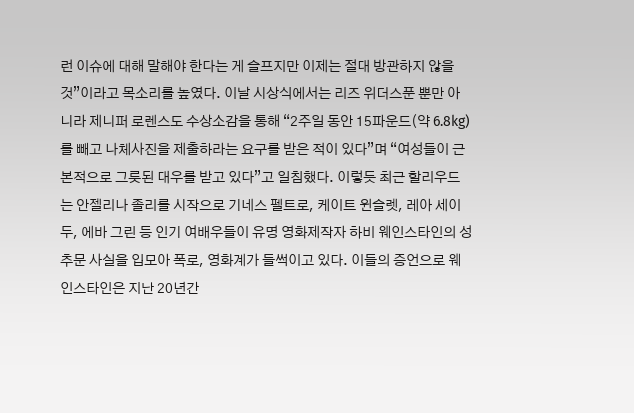런 이슈에 대해 말해야 한다는 게 슬프지만 이제는 절대 방관하지 않을 것”이라고 목소리를 높였다. 이날 시상식에서는 리즈 위더스푼 뿐만 아니라 제니퍼 로렌스도 수상소감을 통해 “2주일 동안 15파운드(약 6.8kg)를 빼고 나체사진을 제출하라는 요구를 받은 적이 있다”며 “여성들이 근본적으로 그릇된 대우를 받고 있다”고 일침했다. 이렇듯 최근 할리우드는 안젤리나 졸리를 시작으로 기네스 펠트로, 케이트 윈슬렛, 레아 세이두, 에바 그린 등 인기 여배우들이 유명 영화제작자 하비 웨인스타인의 성추문 사실을 입모아 폭로, 영화계가 들썩이고 있다. 이들의 증언으로 웨인스타인은 지난 20년간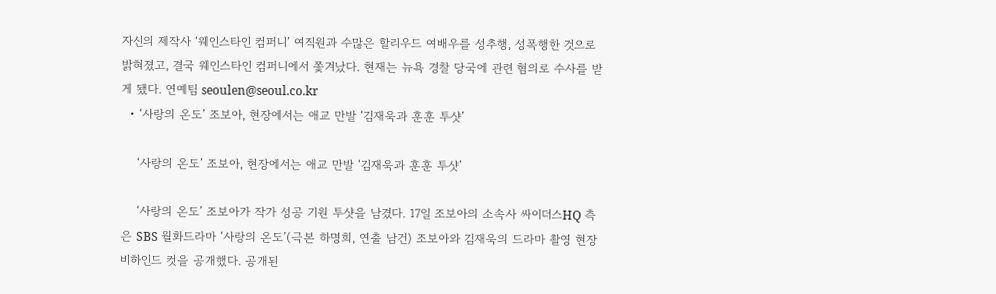자신의 제작사 ‘웨인스타인 컴퍼니’ 여직원과 수많은 할리우드 여배우를 성추행, 성폭행한 것으로 밝혀졌고, 결국 웨인스타인 컴퍼니에서 쫓겨났다. 현재는 뉴욕 경찰 당국에 관련 혐의로 수사를 받게 됐다. 연예팀 seoulen@seoul.co.kr
  • ‘사랑의 온도’ 조보아, 현장에서는 애교 만발 ‘김재욱과 훈훈 투샷’

    ‘사랑의 온도’ 조보아, 현장에서는 애교 만발 ‘김재욱과 훈훈 투샷’

    ‘사랑의 온도’ 조보아가 작가 성공 기원 투샷을 남겼다. 17일 조보아의 소속사 싸이더스HQ 측은 SBS 월화드라마 ‘사랑의 온도’(극본 하명희, 연출 남건) 조보아와 김재욱의 드라마 촬영 현장 비하인드 컷을 공개했다. 공개된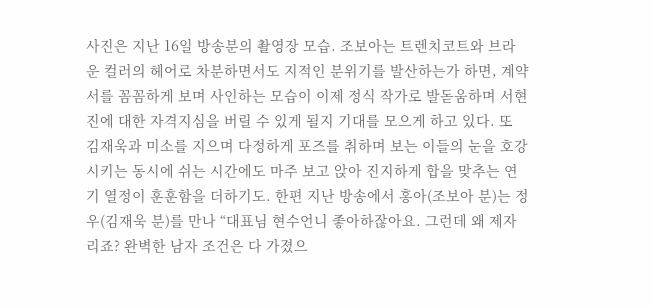사진은 지난 16일 방송분의 촬영장 모습. 조보아는 트렌치코트와 브라운 컬러의 헤어로 차분하면서도 지적인 분위기를 발산하는가 하면, 계약서를 꼼꼼하게 보며 사인하는 모습이 이제 정식 작가로 발돋움하며 서현진에 대한 자격지심을 버릴 수 있게 될지 기대를 모으게 하고 있다. 또 김재욱과 미소를 지으며 다정하게 포즈를 취하며 보는 이들의 눈을 호강시키는 동시에 쉬는 시간에도 마주 보고 앉아 진지하게 합을 맞추는 연기 열정이 훈훈함을 더하기도. 한편 지난 방송에서 홍아(조보아 분)는 정우(김재욱 분)를 만나 “대표님 현수언니 좋아하잖아요. 그런데 왜 제자리죠? 완벽한 남자 조건은 다 가졌으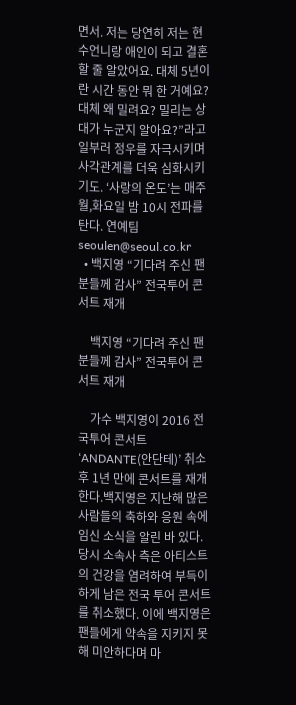면서. 저는 당연히 저는 현수언니랑 애인이 되고 결혼할 줄 알았어요. 대체 5년이란 시간 동안 뭐 한 거예요? 대체 왜 밀려요? 밀리는 상대가 누군지 알아요?”라고 일부러 정우를 자극시키며 사각관계를 더욱 심화시키기도. ‘사랑의 온도’는 매주 월,화요일 밤 10시 전파를 탄다. 연예팀 seoulen@seoul.co.kr
  • 백지영 “기다려 주신 팬분들께 감사” 전국투어 콘서트 재개

    백지영 “기다려 주신 팬분들께 감사” 전국투어 콘서트 재개

    가수 백지영이 2016 전국투어 콘서트 ‘ANDANTE(안단테)’ 취소 후 1년 만에 콘서트를 재개한다.백지영은 지난해 많은 사람들의 축하와 응원 속에 임신 소식을 알린 바 있다. 당시 소속사 측은 아티스트의 건강을 염려하여 부득이하게 남은 전국 투어 콘서트를 취소했다. 이에 백지영은 팬들에게 약속을 지키지 못해 미안하다며 마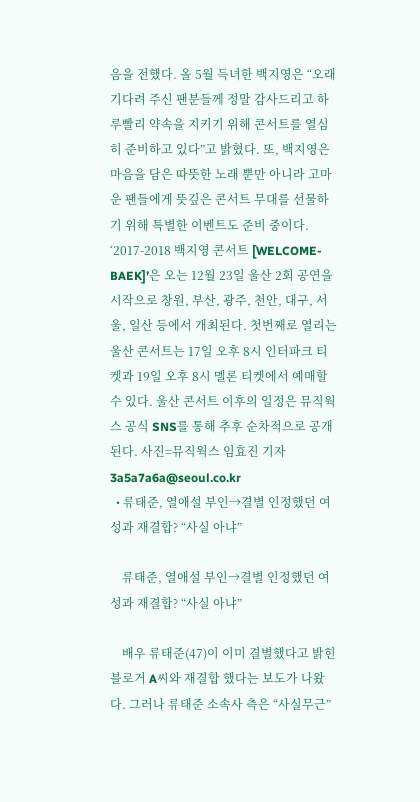음을 전했다. 올 5월 득녀한 백지영은 “오래 기다려 주신 팬분들께 정말 감사드리고 하루빨리 약속을 지키기 위해 콘서트를 열심히 준비하고 있다”고 밝혔다. 또, 백지영은 마음을 담은 따뜻한 노래 뿐만 아니라 고마운 팬들에게 뜻깊은 콘서트 무대를 선물하기 위해 특별한 이벤트도 준비 중이다. ‘2017-2018 백지영 콘서트 [WELCOME-BAEK]’은 오는 12월 23일 울산 2회 공연을 시작으로 창원, 부산, 광주, 천안, 대구, 서울, 일산 등에서 개최된다. 첫번째로 열리는 울산 콘서트는 17일 오후 8시 인터파크 티켓과 19일 오후 8시 멜론 티켓에서 예매할 수 있다. 울산 콘서트 이후의 일정은 뮤직웍스 공식 SNS를 통해 추후 순차적으로 공개된다. 사진=뮤직웍스 임효진 기자 3a5a7a6a@seoul.co.kr
  • 류태준, 열애설 부인→결별 인정했던 여성과 재결합? “사실 아냐”

    류태준, 열애설 부인→결별 인정했던 여성과 재결합? “사실 아냐”

    배우 류태준(47)이 이미 결별했다고 밝힌 블로거 A씨와 재결합 했다는 보도가 나왔다. 그러나 류태준 소속사 측은 “사실무근”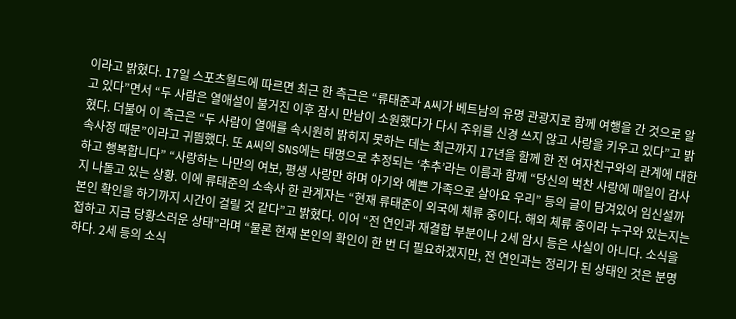이라고 밝혔다. 17일 스포츠월드에 따르면 최근 한 측근은 “류태준과 A씨가 베트남의 유명 관광지로 함께 여행을 간 것으로 알고 있다”면서 “두 사람은 열애설이 불거진 이후 잠시 만남이 소원했다가 다시 주위를 신경 쓰지 않고 사랑을 키우고 있다”고 밝혔다. 더불어 이 측근은 “두 사람이 열애를 속시원히 밝히지 못하는 데는 최근까지 17년을 함께 한 전 여자친구와의 관계에 대한 속사정 때문”이라고 귀띔했다. 또 A씨의 SNS에는 태명으로 추정되는 ‘추추’라는 이름과 함께 “당신의 벅찬 사랑에 매일이 감사하고 행복합니다” “사랑하는 나만의 여보, 평생 사랑만 하며 아기와 예쁜 가족으로 살아요 우리” 등의 글이 담겨있어 임신설까지 나돌고 있는 상황. 이에 류태준의 소속사 한 관계자는 “현재 류태준이 외국에 체류 중이다. 해외 체류 중이라 누구와 있는지는 본인 확인을 하기까지 시간이 걸릴 것 같다”고 밝혔다. 이어 “전 연인과 재결합 부분이나 2세 암시 등은 사실이 아니다. 소식을 접하고 지금 당황스러운 상태”라며 “물론 현재 본인의 확인이 한 번 더 필요하겠지만, 전 연인과는 정리가 된 상태인 것은 분명하다. 2세 등의 소식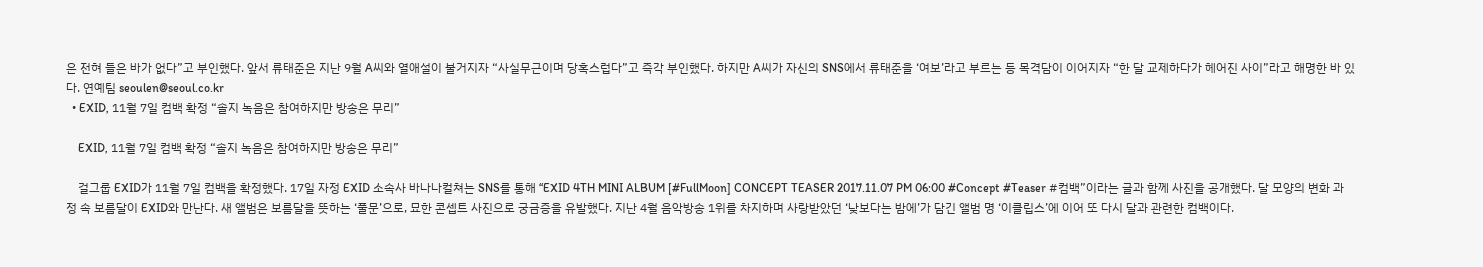은 전혀 들은 바가 없다”고 부인했다. 앞서 류태준은 지난 9월 A씨와 열애설이 불거지자 “사실무근이며 당혹스럽다”고 즉각 부인했다. 하지만 A씨가 자신의 SNS에서 류태준을 ‘여보’라고 부르는 등 목격담이 이어지자 “한 달 교제하다가 헤어진 사이”라고 해명한 바 있다. 연예팀 seoulen@seoul.co.kr
  • EXID, 11월 7일 컴백 확정 “솔지 녹음은 참여하지만 방송은 무리”

    EXID, 11월 7일 컴백 확정 “솔지 녹음은 참여하지만 방송은 무리”

    걸그룹 EXID가 11월 7일 컴백을 확정했다. 17일 자정 EXID 소속사 바나나컬쳐는 SNS를 통해 “EXID 4TH MINI ALBUM [#FullMoon] CONCEPT TEASER 2017.11.07 PM 06:00 #Concept #Teaser #컴백”이라는 글과 함께 사진을 공개했다. 달 모양의 변화 과정 속 보름달이 EXID와 만난다. 새 앨범은 보름달을 뜻하는 ‘풀문’으로, 묘한 콘셉트 사진으로 궁금증을 유발했다. 지난 4월 음악방송 1위를 차지하며 사랑받았던 ‘낮보다는 밤에’가 담긴 앨범 명 ‘이클립스’에 이어 또 다시 달과 관련한 컴백이다.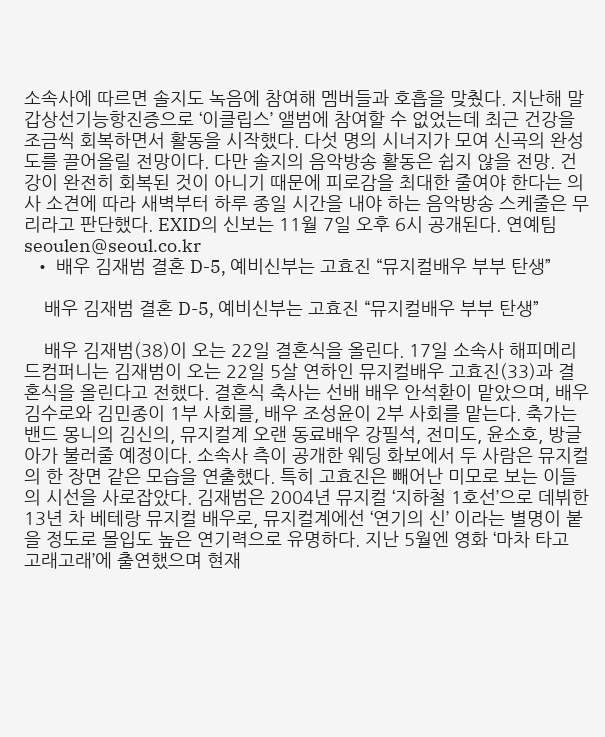소속사에 따르면 솔지도 녹음에 참여해 멤버들과 호흡을 맞췄다. 지난해 말 갑상선기능항진증으로 ‘이클립스’ 앨범에 참여할 수 없었는데 최근 건강을 조금씩 회복하면서 활동을 시작했다. 다섯 명의 시너지가 모여 신곡의 완성도를 끌어올릴 전망이다. 다만 솔지의 음악방송 활동은 쉽지 않을 전망. 건강이 완전히 회복된 것이 아니기 때문에 피로감을 최대한 줄여야 한다는 의사 소견에 따라 새벽부터 하루 종일 시간을 내야 하는 음악방송 스케줄은 무리라고 판단했다. EXID의 신보는 11월 7일 오후 6시 공개된다. 연예팀 seoulen@seoul.co.kr
  • 배우 김재범 결혼 D-5, 예비신부는 고효진 “뮤지컬배우 부부 탄생”

    배우 김재범 결혼 D-5, 예비신부는 고효진 “뮤지컬배우 부부 탄생”

    배우 김재범(38)이 오는 22일 결혼식을 올린다. 17일 소속사 해피메리드컴퍼니는 김재범이 오는 22일 5살 연하인 뮤지컬배우 고효진(33)과 결혼식을 올린다고 전했다. 결혼식 축사는 선배 배우 안석환이 맡았으며, 배우 김수로와 김민종이 1부 사회를, 배우 조성윤이 2부 사회를 맡는다. 축가는 밴드 몽니의 김신의, 뮤지컬계 오랜 동료배우 강필석, 전미도, 윤소호, 방글아가 불러줄 예정이다. 소속사 측이 공개한 웨딩 화보에서 두 사람은 뮤지컬의 한 장면 같은 모습을 연출했다. 특히 고효진은 빼어난 미모로 보는 이들의 시선을 사로잡았다. 김재범은 2004년 뮤지컬 ‘지하철 1호선’으로 데뷔한 13년 차 베테랑 뮤지컬 배우로, 뮤지컬계에선 ‘연기의 신’ 이라는 별명이 붙을 정도로 몰입도 높은 연기력으로 유명하다. 지난 5월엔 영화 ‘마차 타고 고래고래’에 출연했으며 현재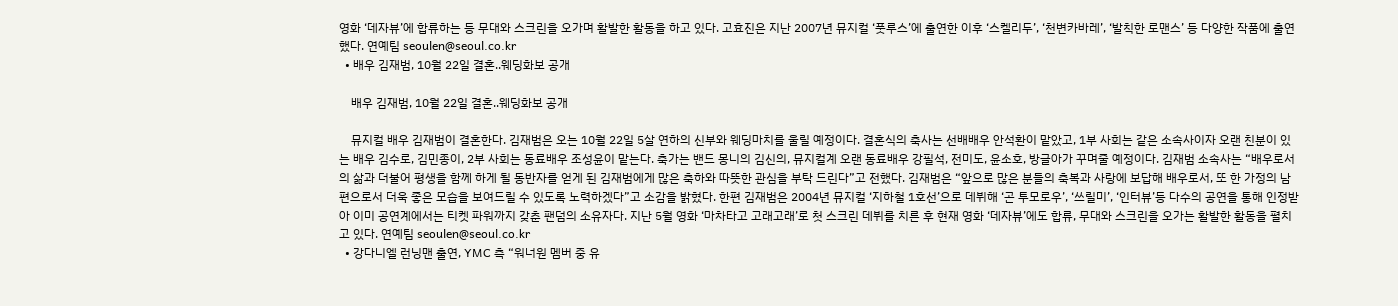영화 ‘데자뷰’에 합류하는 등 무대와 스크린을 오가며 활발한 활동을 하고 있다. 고효진은 지난 2007년 뮤지컬 ‘풋루스’에 출연한 이후 ‘스켈리두’, ‘천변카바레’, ‘발칙한 로맨스’ 등 다양한 작품에 출연했다. 연예팀 seoulen@seoul.co.kr
  • 배우 김재범, 10월 22일 결혼..웨딩화보 공개

    배우 김재범, 10월 22일 결혼..웨딩화보 공개

    뮤지컬 배우 김재범이 결혼한다. 김재범은 오는 10월 22일 5살 연하의 신부와 웨딩마치를 울릴 예정이다. 결혼식의 축사는 선배배우 안석환이 맡았고, 1부 사회는 같은 소속사이자 오랜 친분이 있는 배우 김수로, 김민종이, 2부 사회는 동료배우 조성윤이 맡는다. 축가는 밴드 몽니의 김신의, 뮤지컬계 오랜 동료배우 강필석, 전미도, 윤소호, 방글아가 꾸며줄 예정이다. 김재범 소속사는 “배우로서의 삶과 더불어 평생을 함께 하게 될 동반자를 얻게 된 김재범에게 많은 축하와 따뜻한 관심을 부탁 드린다”고 전했다. 김재범은 “앞으로 많은 분들의 축복과 사랑에 보답해 배우로서, 또 한 가정의 남편으로서 더욱 좋은 모습을 보여드릴 수 있도록 노력하겠다”고 소감을 밝혔다. 한편 김재범은 2004년 뮤지컬 ‘지하철 1호선’으로 데뷔해 ‘곤 투모로우’, ‘쓰릴미’, ‘인터뷰’등 다수의 공연을 통해 인정받아 이미 공연계에서는 티켓 파워까지 갖춘 팬덤의 소유자다. 지난 5월 영화 ‘마차타고 고래고래’로 첫 스크린 데뷔를 치른 후 현재 영화 ‘데자뷰’에도 합류, 무대와 스크린을 오가는 활발한 활동을 펼치고 있다. 연예팀 seoulen@seoul.co.kr
  • 강다니엘 런닝맨 출연, YMC 측 “워너원 멤버 중 유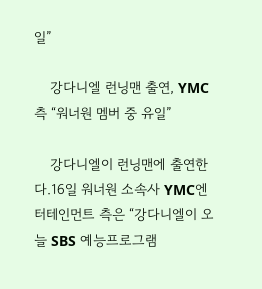일”

    강다니엘 런닝맨 출연, YMC 측 “워너원 멤버 중 유일”

    강다니엘이 런닝맨에 출연한다.16일 워너원 소속사 YMC엔터테인먼트 측은 “강다니엘이 오늘 SBS 예능프로그램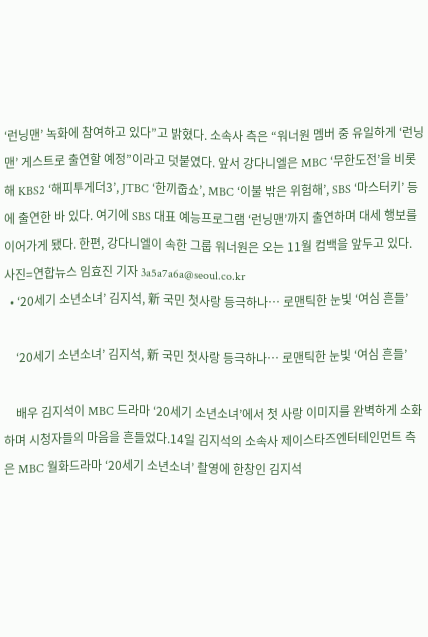‘런닝맨’ 녹화에 참여하고 있다”고 밝혔다. 소속사 측은 “워너원 멤버 중 유일하게 ‘런닝맨’ 게스트로 출연할 예정”이라고 덧붙였다. 앞서 강다니엘은 MBC ‘무한도전’을 비롯해 KBS2 ‘해피투게더3’, JTBC ‘한끼줍쇼’, MBC ‘이불 밖은 위험해’, SBS ‘마스터키’ 등에 출연한 바 있다. 여기에 SBS 대표 예능프로그램 ‘런닝맨’까지 출연하며 대세 행보를 이어가게 됐다. 한편, 강다니엘이 속한 그룹 워너원은 오는 11월 컴백을 앞두고 있다. 사진=연합뉴스 임효진 기자 3a5a7a6a@seoul.co.kr
  • ‘20세기 소년소녀’ 김지석, 新 국민 첫사랑 등극하나… 로맨틱한 눈빛 ‘여심 흔들’

    ‘20세기 소년소녀’ 김지석, 新 국민 첫사랑 등극하나… 로맨틱한 눈빛 ‘여심 흔들’

    배우 김지석이 MBC 드라마 ‘20세기 소년소녀’에서 첫 사랑 이미지를 완벽하게 소화하며 시청자들의 마음을 흔들었다.14일 김지석의 소속사 제이스타즈엔터테인먼트 측은 MBC 월화드라마 ‘20세기 소년소녀’ 촬영에 한창인 김지석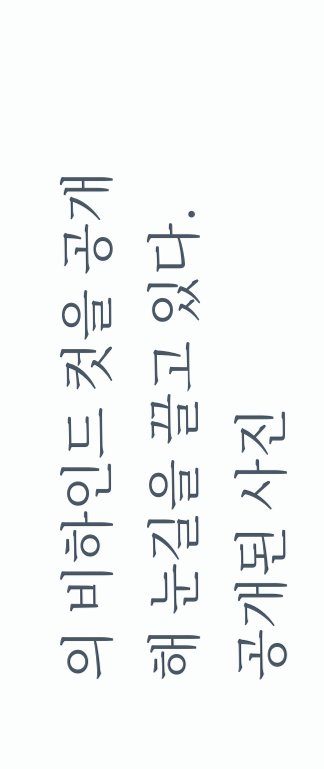의 비하인드 컷을 공개해 눈길을 끌고 있다. 공개된 사진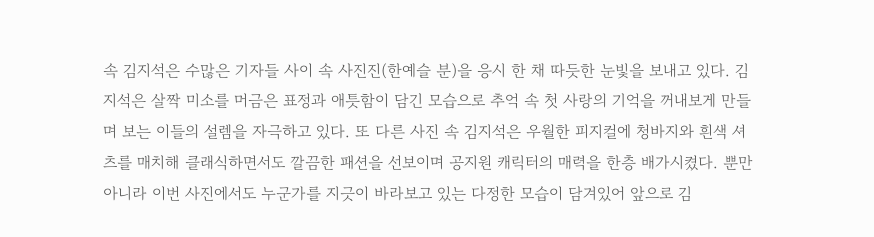속 김지석은 수많은 기자들 사이 속 사진진(한예슬 분)을 응시 한 채 따듯한 눈빛을 보내고 있다. 김지석은 살짝 미소를 머금은 표정과 애틋함이 담긴 모습으로 추억 속 첫 사랑의 기억을 꺼내보게 만들며 보는 이들의 설렘을 자극하고 있다. 또 다른 사진 속 김지석은 우월한 피지컬에 청바지와 흰색 셔츠를 매치해 클래식하면서도 깔끔한 패션을 선보이며 공지원 캐릭터의 매력을 한층 배가시켰다. 뿐만 아니라 이번 사진에서도 누군가를 지긋이 바라보고 있는 다정한 모습이 담겨있어 앞으로 김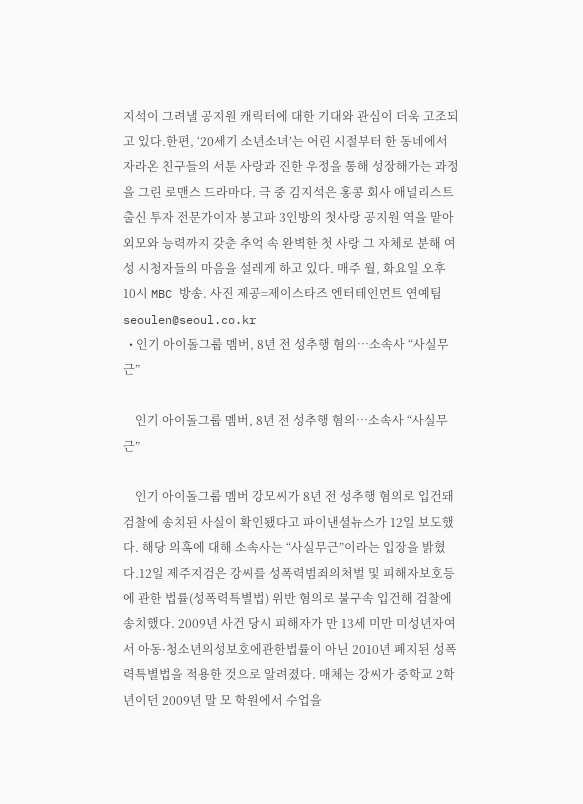지석이 그려낼 공지원 캐릭터에 대한 기대와 관심이 더욱 고조되고 있다.한편, ‘20세기 소년소녀’는 어린 시절부터 한 동네에서 자라온 친구들의 서툰 사랑과 진한 우정을 통해 성장해가는 과정을 그린 로맨스 드라마다. 극 중 김지석은 홍콩 회사 애널리스트 출신 투자 전문가이자 봉고파 3인방의 첫사랑 공지원 역을 맡아 외모와 능력까지 갖춘 추억 속 완벽한 첫 사랑 그 자체로 분해 여성 시청자들의 마음을 설레게 하고 있다. 매주 월, 화요일 오후 10시 MBC 방송. 사진 제공=제이스타즈 엔터테인먼트 연예팀 seoulen@seoul.co.kr
  • 인기 아이돌그룹 멤버, 8년 전 성추행 혐의…소속사 “사실무근”

    인기 아이돌그룹 멤버, 8년 전 성추행 혐의…소속사 “사실무근”

    인기 아이돌그룹 멤버 강모씨가 8년 전 성추행 혐의로 입건돼 검찰에 송치된 사실이 확인됐다고 파이낸셜뉴스가 12일 보도했다. 해당 의혹에 대해 소속사는 “사실무근”이라는 입장을 밝혔다.12일 제주지검은 강씨를 성폭력범죄의처벌 및 피해자보호등에 관한 법률(성폭력특별법) 위반 혐의로 불구속 입건해 검찰에 송치했다. 2009년 사건 당시 피해자가 만 13세 미만 미성년자여서 아동·청소년의성보호에관한법률이 아닌 2010년 폐지된 성폭력특별법을 적용한 것으로 알려졌다. 매체는 강씨가 중학교 2학년이던 2009년 말 모 학원에서 수업을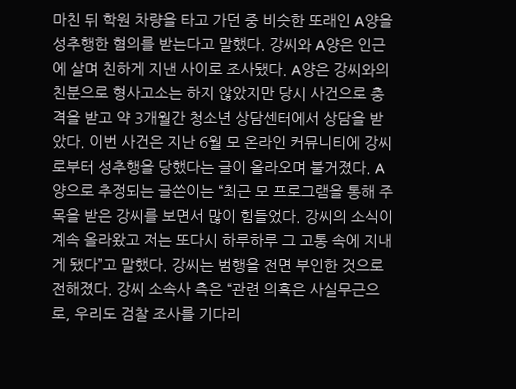마친 뒤 학원 차량을 타고 가던 중 비슷한 또래인 A양을 성추행한 혐의를 받는다고 말했다. 강씨와 A양은 인근에 살며 친하게 지낸 사이로 조사됐다. A양은 강씨와의 친분으로 형사고소는 하지 않았지만 당시 사건으로 충격을 받고 약 3개월간 청소년 상담센터에서 상담을 받았다. 이번 사건은 지난 6월 모 온라인 커뮤니티에 강씨로부터 성추행을 당했다는 글이 올라오며 불거졌다. A양으로 추정되는 글쓴이는 “최근 모 프로그램을 통해 주목을 받은 강씨를 보면서 많이 힘들었다. 강씨의 소식이 계속 올라왔고 저는 또다시 하루하루 그 고통 속에 지내게 됐다”고 말했다. 강씨는 범행을 전면 부인한 것으로 전해졌다. 강씨 소속사 측은 “관련 의혹은 사실무근으로, 우리도 검찰 조사를 기다리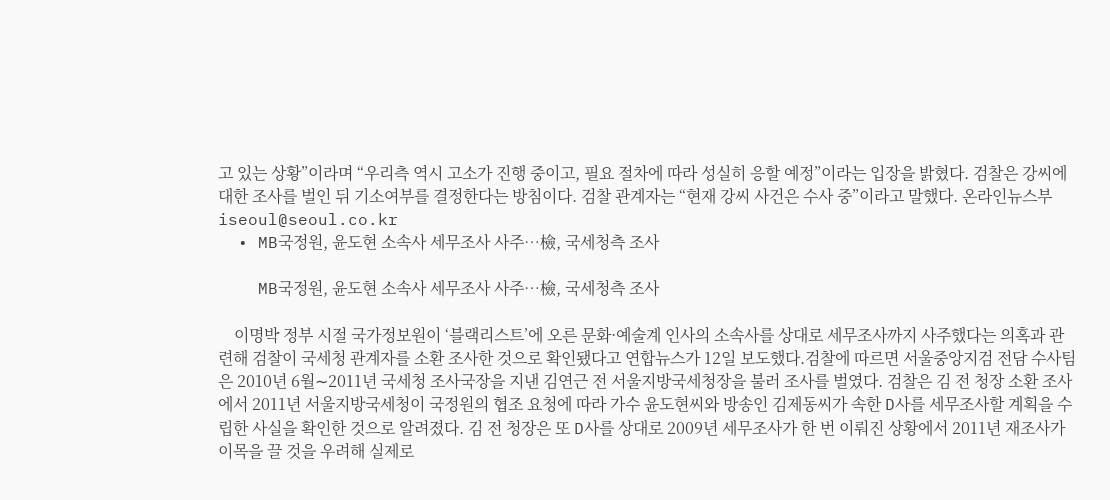고 있는 상황”이라며 “우리측 역시 고소가 진행 중이고, 필요 절차에 따라 성실히 응할 예정”이라는 입장을 밝혔다. 검찰은 강씨에 대한 조사를 벌인 뒤 기소여부를 결정한다는 방침이다. 검찰 관계자는 “현재 강씨 사건은 수사 중”이라고 말했다. 온라인뉴스부 iseoul@seoul.co.kr
  • MB국정원, 윤도현 소속사 세무조사 사주…檢, 국세청측 조사

    MB국정원, 윤도현 소속사 세무조사 사주…檢, 국세청측 조사

    이명박 정부 시절 국가정보원이 ‘블랙리스트’에 오른 문화·예술계 인사의 소속사를 상대로 세무조사까지 사주했다는 의혹과 관련해 검찰이 국세청 관계자를 소환 조사한 것으로 확인됐다고 연합뉴스가 12일 보도했다.검찰에 따르면 서울중앙지검 전담 수사팀은 2010년 6월∼2011년 국세청 조사국장을 지낸 김연근 전 서울지방국세청장을 불러 조사를 벌였다. 검찰은 김 전 청장 소환 조사에서 2011년 서울지방국세청이 국정원의 협조 요청에 따라 가수 윤도현씨와 방송인 김제동씨가 속한 D사를 세무조사할 계획을 수립한 사실을 확인한 것으로 알려졌다. 김 전 청장은 또 D사를 상대로 2009년 세무조사가 한 번 이뤄진 상황에서 2011년 재조사가 이목을 끌 것을 우려해 실제로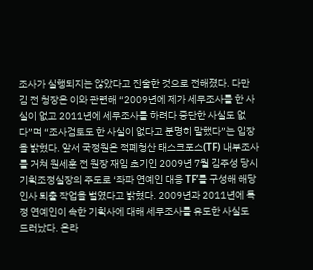조사가 실행되지는 않았다고 진술한 것으로 전해졌다. 다만 김 전 청장은 이와 관련해 “2009년에 제가 세무조사를 한 사실이 없고 2011년에 세무조사를 하려다 중단한 사실도 없다”며 “조사검토도 한 사실이 없다고 분명히 말했다”는 입장을 밝혔다. 앞서 국정원은 적폐청산 태스크포스(TF) 내부조사를 거쳐 원세훈 전 원장 재임 초기인 2009년 7월 김주성 당시 기획조정실장의 주도로 ‘좌파 연예인 대응 TF’를 구성해 해당 인사 퇴출 작업을 벌였다고 밝혔다. 2009년과 2011년에 특정 연예인이 속한 기획사에 대해 세무조사를 유도한 사실도 드러났다. 온라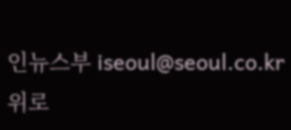인뉴스부 iseoul@seoul.co.kr
위로